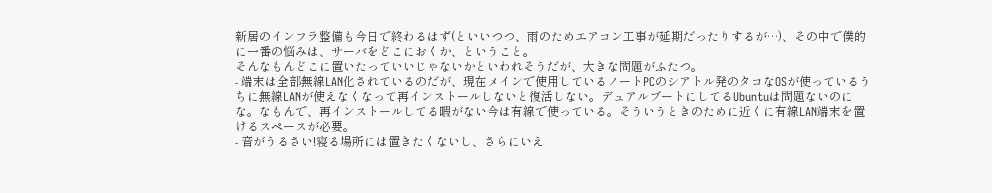新居のインフラ整備も今日で終わるはず(といいつつ、雨のためエアコン工事が延期だったりするが…)、その中で僕的に一番の悩みは、サーバをどこにおくか、ということ。
そんなもんどこに置いたっていいじゃないかといわれそうだが、大きな問題がふたつ。
- 端末は全部無線LAN化されているのだが、現在メインで使用しているノートPCのシアトル発のタコなOSが使っているうちに無線LANが使えなくなって再インストールしないと復活しない。デュアルブートにしてるUbuntuは問題ないのにな。なもんで、再インストールしてる暇がない今は有線で使っている。そういうときのために近くに有線LAN端末を置けるスペースが必要。
- 音がうるさい!寝る場所には置きたくないし、さらにいえ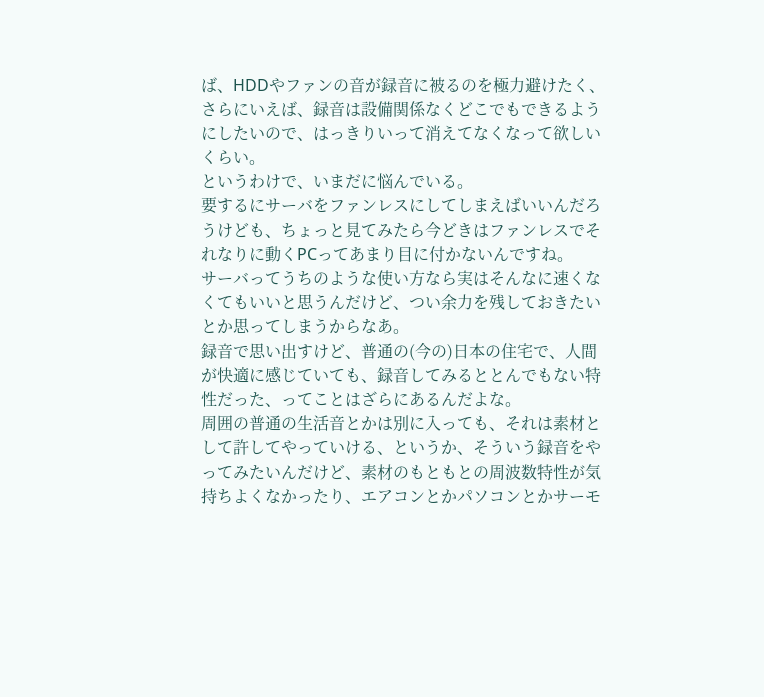ば、HDDやファンの音が録音に被るのを極力避けたく、さらにいえば、録音は設備関係なくどこでもできるようにしたいので、はっきりいって消えてなくなって欲しいくらい。
というわけで、いまだに悩んでいる。
要するにサーバをファンレスにしてしまえばいいんだろうけども、ちょっと見てみたら今どきはファンレスでそれなりに動くPCってあまり目に付かないんですね。
サーバってうちのような使い方なら実はそんなに速くなくてもいいと思うんだけど、つい余力を残しておきたいとか思ってしまうからなあ。
録音で思い出すけど、普通の(今の)日本の住宅で、人間が快適に感じていても、録音してみるととんでもない特性だった、ってことはざらにあるんだよな。
周囲の普通の生活音とかは別に入っても、それは素材として許してやっていける、というか、そういう録音をやってみたいんだけど、素材のもともとの周波数特性が気持ちよくなかったり、エアコンとかパソコンとかサーモ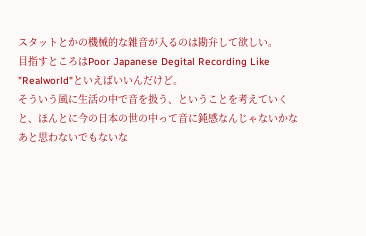スタットとかの機械的な雑音が入るのは勘弁して欲しい。
目指すところはPoor Japanese Degital Recording Like "Realworld"といえばいいんだけど。
そういう風に生活の中で音を扱う、ということを考えていくと、ほんとに今の日本の世の中って音に鈍感なんじゃないかなあと思わないでもないな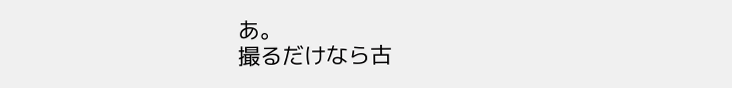あ。
撮るだけなら古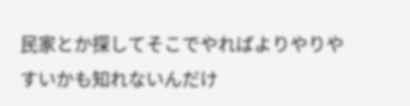民家とか探してそこでやればよりやりやすいかも知れないんだけ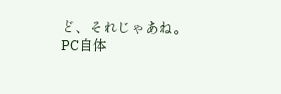ど、それじゃあね。
PC自体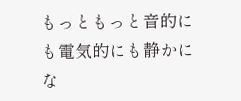もっともっと音的にも電気的にも静かにな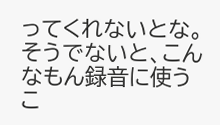ってくれないとな。
そうでないと、こんなもん録音に使うこ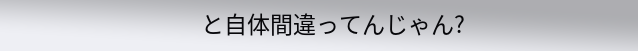と自体間違ってんじゃん?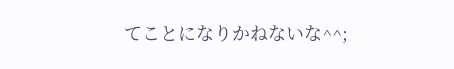てことになりかねないな^^;